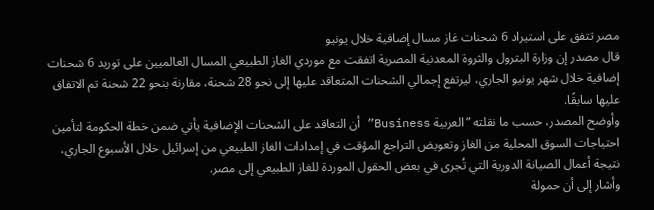مصر تتفق على استيراد 6 شحنات غاز مسال إضافية خلال يونيو
قال مصدر إن وزارة البترول والثروة المعدنية المصرية اتفقت مع موردي الغاز الطبيعي المسال العالميين على توريد 6 شحنات إضافية خلال شهر يونيو الجاري، ليرتفع إجمالي الشحنات المتعاقد عليها إلى نحو 28 شحنة، مقارنة بنحو 22 شحنة تم الاتفاق عليها سابقًا.
وأوضح المصدر، حسب ما نقلته ”العربية Business” أن التعاقد على الشحنات الإضافية يأتي ضمن خطة الحكومة لتأمين احتياجات السوق المحلية من الغاز وتعويض التراجع المؤقت في إمدادات الغاز الطبيعي من إسرائيل خلال الأسبوع الجاري، نتيجة أعمال الصيانة الدورية التي تُجرى في بعض الحقول الموردة للغاز الطبيعي إلى مصر.
وأشار إلى أن حمولة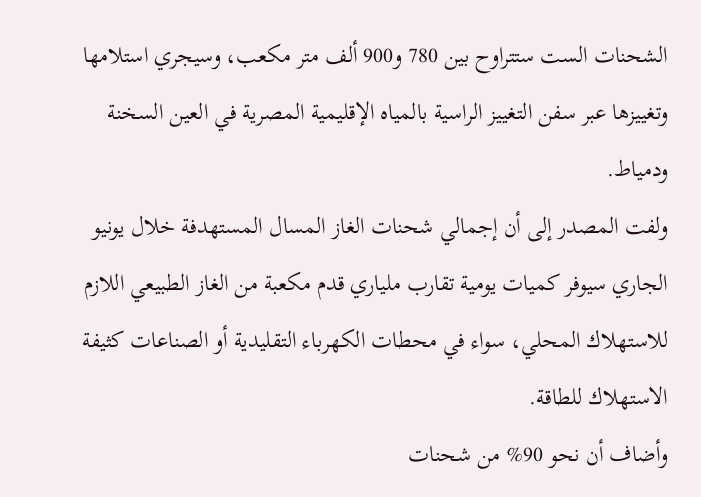الشحنات الست ستتراوح بين 780 و900 ألف متر مكعب، وسيجري استلامها وتغييزها عبر سفن التغييز الراسية بالمياه الإقليمية المصرية في العين السخنة ودمياط.
ولفت المصدر إلى أن إجمالي شحنات الغاز المسال المستهدفة خلال يونيو الجاري سيوفر كميات يومية تقارب ملياري قدم مكعبة من الغاز الطبيعي اللازم للاستهلاك المحلي، سواء في محطات الكهرباء التقليدية أو الصناعات كثيفة الاستهلاك للطاقة.
وأضاف أن نحو 90% من شحنات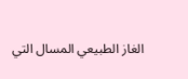الغاز الطبيعي المسال التي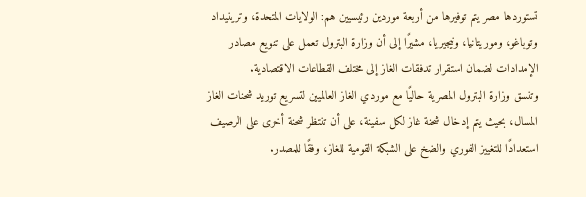تستوردها مصر يتم توفيرها من أربعة موردين رئيسيين هم: الولايات المتحدة، وترينيداد وتوباغو، وموريتانيا، ونيجيريا، مشيرًا إلى أن وزارة البترول تعمل على تنويع مصادر الإمدادات لضمان استقرار تدفقات الغاز إلى مختلف القطاعات الاقتصادية.
وتنسق وزارة البترول المصرية حاليًا مع موردي الغاز العالميين لتسريع توريد شحنات الغاز المسال، بحيث يتم إدخال شحنة غاز لكل سفينة، على أن تنتظر شحنة أخرى على الرصيف استعدادًا للتغييز الفوري والضخ على الشبكة القومية للغاز، وفقًا للمصدر.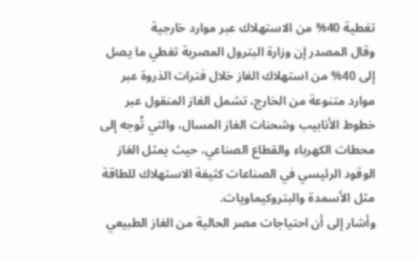تغطية 40% من الاستهلاك عبر موارد خارجية
وقال المصدر إن وزارة البترول المصرية تغطي ما يصل إلى 40% من استهلاك الغاز خلال فترات الذروة عبر موارد متنوعة من الخارج، تشمل الغاز المنقول عبر خطوط الأنابيب وشحنات الغاز المسال، والتي تُوجه إلى محطات الكهرباء والقطاع الصناعي، حيث يمثل الغاز الوقود الرئيسي في الصناعات كثيفة الاستهلاك للطاقة مثل الأسمدة والبتروكيماويات.
وأشار إلى أن احتياجات مصر الحالية من الغاز الطبيعي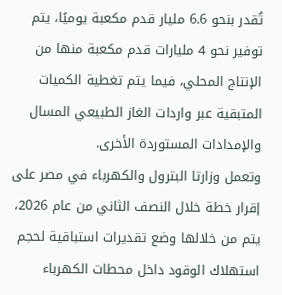تُقدر بنحو 6.6 مليار قدم مكعبة يوميًا، يتم توفير نحو 4 مليارات قدم مكعبة منها من الإنتاج المحلي، فيما يتم تغطية الكميات المتبقية عبر واردات الغاز الطبيعي المسال والإمدادات المستوردة الأخرى.
وتعمل وزارتا البترول والكهرباء في مصر على إقرار خطة خلال النصف الثاني من عام 2026، يتم من خلالها وضع تقديرات استباقية لحجم استهلاك الوقود داخل محطات الكهرباء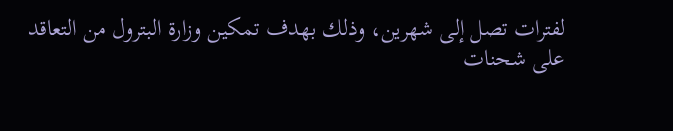لفترات تصل إلى شهرين، وذلك بهدف تمكين وزارة البترول من التعاقد على شحنات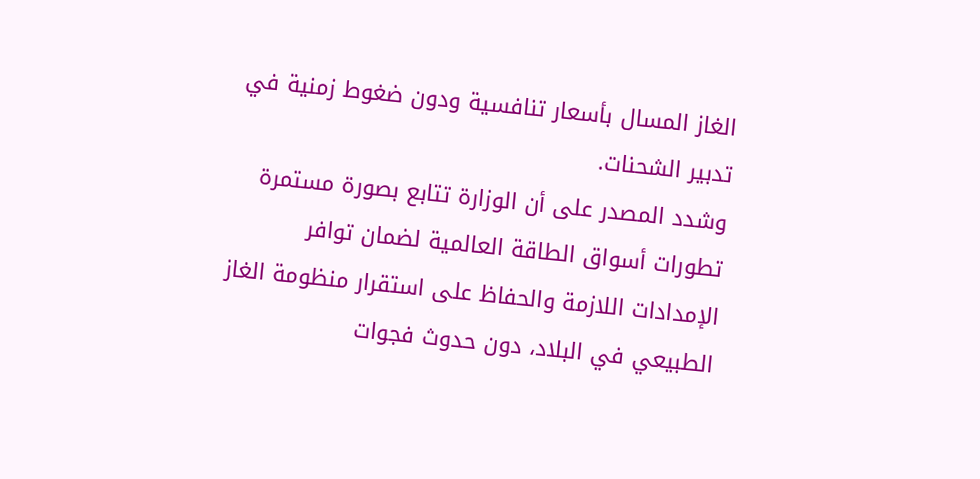الغاز المسال بأسعار تنافسية ودون ضغوط زمنية في تدبير الشحنات.
وشدد المصدر على أن الوزارة تتابع بصورة مستمرة تطورات أسواق الطاقة العالمية لضمان توافر الإمدادات اللازمة والحفاظ على استقرار منظومة الغاز الطبيعي في البلاد، دون حدوث فجوات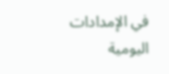في الإمدادات اليومية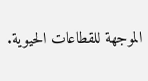الموجهة للقطاعات الحيوية.